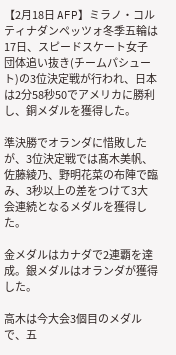【2月18日 AFP】ミラノ・コルティナダンペッツォ冬季五輪は17日、スピードスケート女子団体追い抜き(チームパシュート)の3位決定戦が行われ、日本は2分58秒50でアメリカに勝利し、銅メダルを獲得した。

準決勝でオランダに惜敗したが、3位決定戦では髙木美帆、佐藤綾乃、野明花菜の布陣で臨み、3秒以上の差をつけて3大会連続となるメダルを獲得した。

金メダルはカナダで2連覇を達成。銀メダルはオランダが獲得した。

高木は今大会3個目のメダルで、五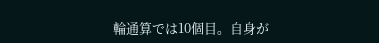輪通算では10個目。自身が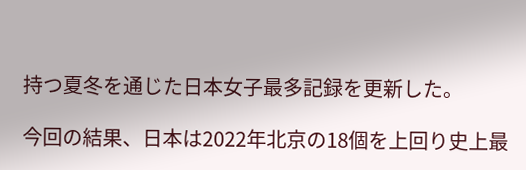持つ夏冬を通じた日本女子最多記録を更新した。

今回の結果、日本は2022年北京の18個を上回り史上最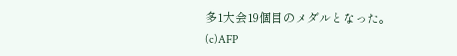多1大会19個目のメダルとなった。(c)AFP